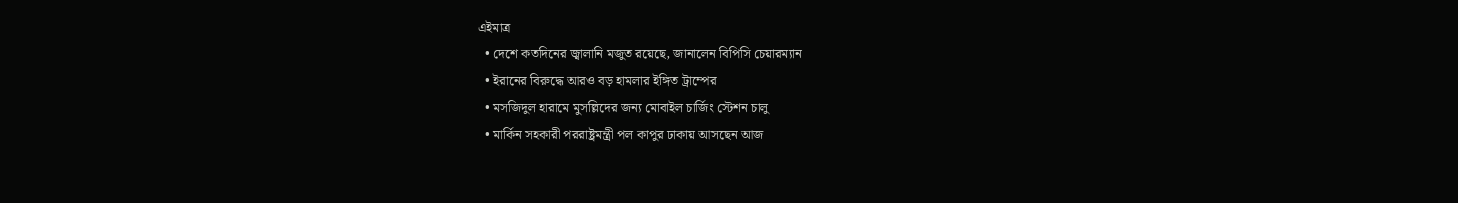এইমাত্র
  • দেশে কতদিনের জ্বালানি মজুত রয়েছে, জানালেন বিপিসি চেয়ারম্যান
  • ইরানের বিরুদ্ধে আরও বড় হামলার ইঙ্গিত ট্রাম্পের
  • মসজিদুল হারামে মুসল্লিদের জন্য মোবাইল চার্জিং স্টেশন চালু
  • মার্কিন সহকারী পররাষ্ট্রমন্ত্রী পল কাপুর ঢাকায় আসছেন আজ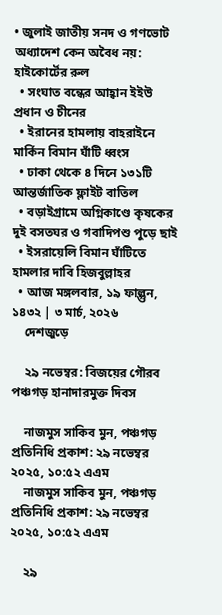• জুলাই জাতীয় সনদ ও গণভোট অধ্যাদেশ কেন অবৈধ নয়: হাইকোর্টের রুল
  • সংঘাত বন্ধের আহ্বান ইইউ প্রধান ও চীনের
  • ইরানের হামলায় বাহরাইনে মার্কিন বিমান ঘাঁটি ধ্বংস
  • ঢাকা থেকে ৪ দিনে ১৩১টি আন্তর্জাতিক ফ্লাইট বাতিল
  • বড়াইগ্রামে অগ্নিকাণ্ডে কৃষকের দুই বসতঘর ও গবাদিপশু পুড়ে ছাই
  • ইসরায়েলি বিমান ঘাঁটিতে হামলার দাবি হিজবুল্লাহর
  • আজ মঙ্গলবার, ১৯ ফাল্গুন, ১৪৩২ | ৩ মার্চ, ২০২৬
    দেশজুড়ে

    ২৯ নভেম্বর: বিজয়ের গৌরব পঞ্চগড় হানাদারমুক্ত দিবস

    নাজমুস সাকিব মুন, পঞ্চগড় প্রতিনিধি প্রকাশ: ২৯ নভেম্বর ২০২৫, ১০:৫২ এএম
    নাজমুস সাকিব মুন, পঞ্চগড় প্রতিনিধি প্রকাশ: ২৯ নভেম্বর ২০২৫, ১০:৫২ এএম

    ২৯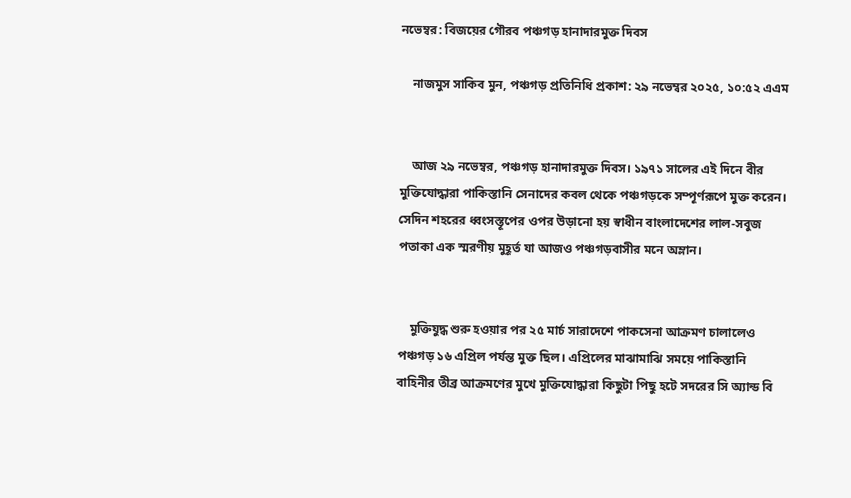নভেম্বর: বিজয়ের গৌরব পঞ্চগড় হানাদারমুক্ত দিবস

    নাজমুস সাকিব মুন, পঞ্চগড় প্রতিনিধি প্রকাশ: ২৯ নভেম্বর ২০২৫, ১০:৫২ এএম


    আজ ২৯ নভেম্বর, পঞ্চগড় হানাদারমুক্ত দিবস। ১৯৭১ সালের এই দিনে বীর মুক্তিযোদ্ধারা পাকিস্তানি সেনাদের কবল থেকে পঞ্চগড়কে সম্পূর্ণরূপে মুক্ত করেন। সেদিন শহরের ধ্বংসস্তূপের ওপর উড়ানো হয় স্বাধীন বাংলাদেশের লাল-সবুজ পতাকা এক স্মরণীয় মুহূর্ত যা আজও পঞ্চগড়বাসীর মনে অম্লান।


    মুক্তিযুদ্ধ শুরু হওয়ার পর ২৫ মার্চ সারাদেশে পাকসেনা আক্রমণ চালালেও পঞ্চগড় ১৬ এপ্রিল পর্যন্ত মুক্ত ছিল। এপ্রিলের মাঝামাঝি সময়ে পাকিস্তানি বাহিনীর তীব্র আক্রমণের মুখে মুক্তিযোদ্ধারা কিছুটা পিছু হটে সদরের সি অ্যান্ড বি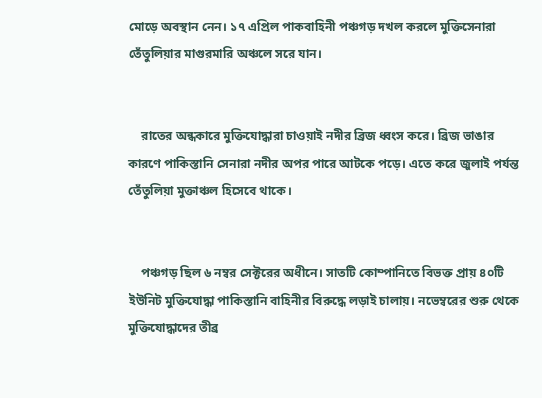মোড়ে অবস্থান নেন। ১৭ এপ্রিল পাকবাহিনী পঞ্চগড় দখল করলে মুক্তিসেনারা তেঁতুলিয়ার মাগুরমারি অঞ্চলে সরে যান।


    রাতের অন্ধকারে মুক্তিযোদ্ধারা চাওয়াই নদীর ব্রিজ ধ্বংস করে। ব্রিজ ভাঙার কারণে পাকিস্তানি সেনারা নদীর অপর পারে আটকে পড়ে। এতে করে জুলাই পর্যন্ত তেঁতুলিয়া মুক্তাঞ্চল হিসেবে থাকে।


    পঞ্চগড় ছিল ৬ নম্বর সেক্টরের অধীনে। সাতটি কোম্পানিতে বিভক্ত প্রায় ৪০টি ইউনিট মুক্তিযোদ্ধা পাকিস্তানি বাহিনীর বিরুদ্ধে লড়াই চালায়। নভেম্বরের শুরু থেকে মুক্তিযোদ্ধাদের তীব্র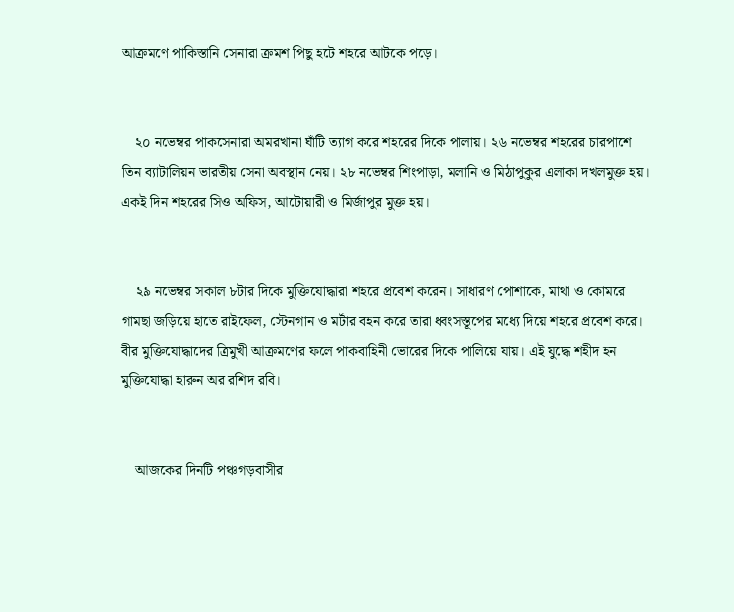আক্রমণে পাকিস্তানি সেনারা ক্রমশ পিছু হটে শহরে আটকে পড়ে।


    ২০ নভেম্বর পাকসেনারা অমরখানা ঘাঁটি ত্যাগ করে শহরের দিকে পালায়। ২৬ নভেম্বর শহরের চারপাশে তিন ব্যাটালিয়ন ভারতীয় সেনা অবস্থান নেয়। ২৮ নভেম্বর শিংপাড়া, মলানি ও মিঠাপুকুর এলাকা দখলমুক্ত হয়। একই দিন শহরের সিও অফিস, আটোয়ারী ও মির্জাপুর মুক্ত হয়।


    ২৯ নভেম্বর সকাল ৮টার দিকে মুক্তিযোদ্ধারা শহরে প্রবেশ করেন। সাধারণ পোশাকে, মাথা ও কোমরে গামছা জড়িয়ে হাতে রাইফেল, স্টেনগান ও মর্টার বহন করে তারা ধ্বংসস্তূপের মধ্যে দিয়ে শহরে প্রবেশ করে। বীর মুক্তিযোদ্ধাদের ত্রিমুখী আক্রমণের ফলে পাকবাহিনী ভোরের দিকে পালিয়ে যায়। এই যুদ্ধে শহীদ হন মুক্তিযোদ্ধা হারুন অর রশিদ রবি।


    আজকের দিনটি পঞ্চগড়বাসীর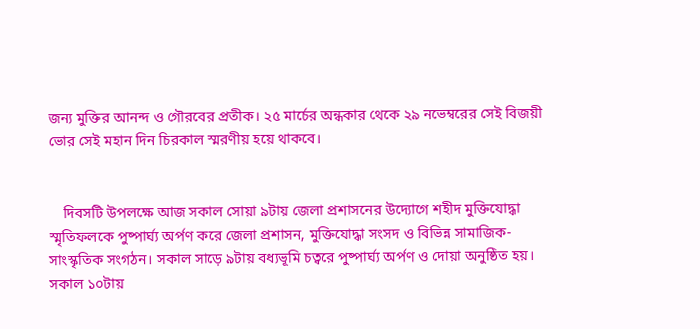জন্য মুক্তির আনন্দ ও গৌরবের প্রতীক। ২৫ মার্চের অন্ধকার থেকে ২৯ নভেম্বরের সেই বিজয়ী ভোর সেই মহান দিন চিরকাল স্মরণীয় হয়ে থাকবে।


    দিবসটি উপলক্ষে আজ সকাল সোয়া ৯টায় জেলা প্রশাসনের উদ্যোগে শহীদ মুক্তিযোদ্ধা স্মৃতিফলকে পুষ্পার্ঘ্য অর্পণ করে জেলা প্রশাসন, মুক্তিযোদ্ধা সংসদ ও বিভিন্ন সামাজিক-সাংস্কৃতিক সংগঠন। সকাল সাড়ে ৯টায় বধ্যভূমি চত্বরে পুষ্পার্ঘ্য অর্পণ ও দোয়া অনুষ্ঠিত হয়। সকাল ১০টায়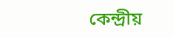কেন্দ্রীয়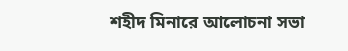শহীদ মিনারে আলোচনা সভা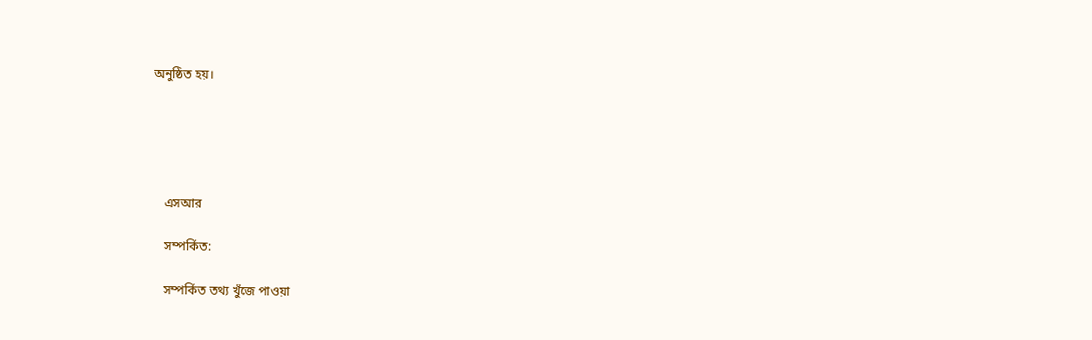অনুষ্ঠিত হয়।





    এসআর

    সম্পর্কিত:

    সম্পর্কিত তথ্য খুঁজে পাওয়া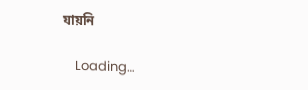যায়নি

    Loading…